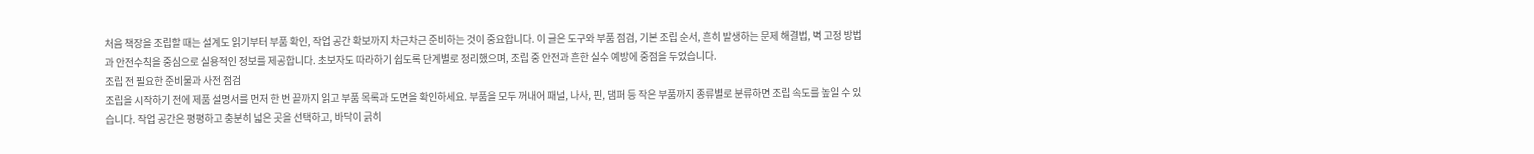처음 책장을 조립할 때는 설계도 읽기부터 부품 확인, 작업 공간 확보까지 차근차근 준비하는 것이 중요합니다. 이 글은 도구와 부품 점검, 기본 조립 순서, 흔히 발생하는 문제 해결법, 벽 고정 방법과 안전수칙을 중심으로 실용적인 정보를 제공합니다. 초보자도 따라하기 쉽도록 단계별로 정리했으며, 조립 중 안전과 흔한 실수 예방에 중점을 두었습니다.
조립 전 필요한 준비물과 사전 점검
조립을 시작하기 전에 제품 설명서를 먼저 한 번 끝까지 읽고 부품 목록과 도면을 확인하세요. 부품을 모두 꺼내어 패널, 나사, 핀, 댐퍼 등 작은 부품까지 종류별로 분류하면 조립 속도를 높일 수 있습니다. 작업 공간은 평평하고 충분히 넓은 곳을 선택하고, 바닥이 긁히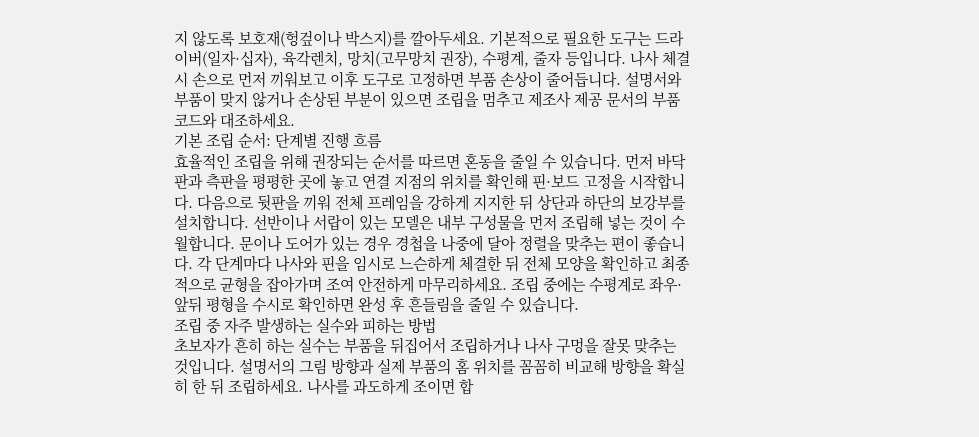지 않도록 보호재(헝겊이나 박스지)를 깔아두세요. 기본적으로 필요한 도구는 드라이버(일자·십자), 육각렌치, 망치(고무망치 권장), 수평계, 줄자 등입니다. 나사 체결 시 손으로 먼저 끼워보고 이후 도구로 고정하면 부품 손상이 줄어듭니다. 설명서와 부품이 맞지 않거나 손상된 부분이 있으면 조립을 멈추고 제조사 제공 문서의 부품 코드와 대조하세요.
기본 조립 순서: 단계별 진행 흐름
효율적인 조립을 위해 권장되는 순서를 따르면 혼동을 줄일 수 있습니다. 먼저 바닥판과 측판을 평평한 곳에 놓고 연결 지점의 위치를 확인해 핀·보드 고정을 시작합니다. 다음으로 뒷판을 끼워 전체 프레임을 강하게 지지한 뒤 상단과 하단의 보강부를 설치합니다. 선반이나 서랍이 있는 모델은 내부 구성물을 먼저 조립해 넣는 것이 수월합니다. 문이나 도어가 있는 경우 경첩을 나중에 달아 정렬을 맞추는 편이 좋습니다. 각 단계마다 나사와 핀을 임시로 느슨하게 체결한 뒤 전체 모양을 확인하고 최종적으로 균형을 잡아가며 조여 안전하게 마무리하세요. 조립 중에는 수평계로 좌우·앞뒤 평형을 수시로 확인하면 완성 후 흔들림을 줄일 수 있습니다.
조립 중 자주 발생하는 실수와 피하는 방법
초보자가 흔히 하는 실수는 부품을 뒤집어서 조립하거나 나사 구멍을 잘못 맞추는 것입니다. 설명서의 그림 방향과 실제 부품의 홈 위치를 꼼꼼히 비교해 방향을 확실히 한 뒤 조립하세요. 나사를 과도하게 조이면 합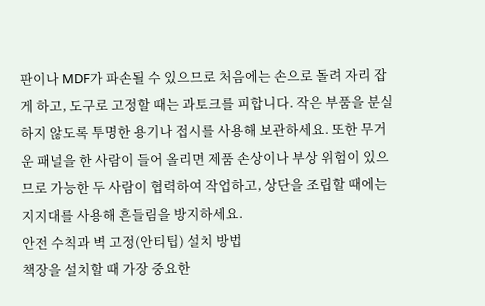판이나 MDF가 파손될 수 있으므로 처음에는 손으로 돌려 자리 잡게 하고, 도구로 고정할 때는 과토크를 피합니다. 작은 부품을 분실하지 않도록 투명한 용기나 접시를 사용해 보관하세요. 또한 무거운 패널을 한 사람이 들어 올리면 제품 손상이나 부상 위험이 있으므로 가능한 두 사람이 협력하여 작업하고, 상단을 조립할 때에는 지지대를 사용해 흔들림을 방지하세요.
안전 수칙과 벽 고정(안티팁) 설치 방법
책장을 설치할 때 가장 중요한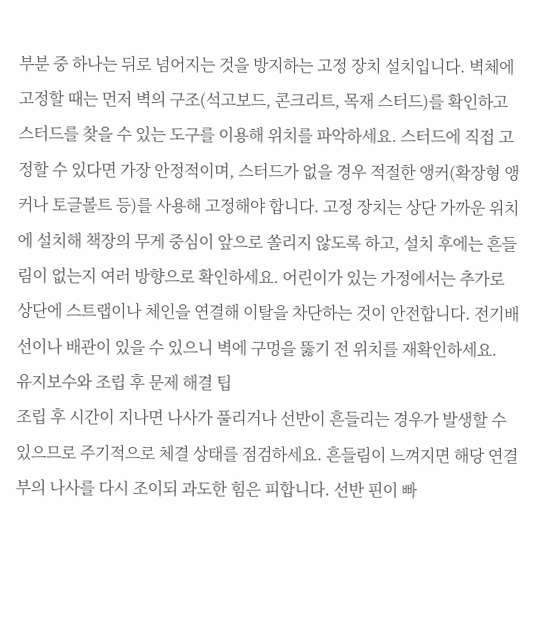부분 중 하나는 뒤로 넘어지는 것을 방지하는 고정 장치 설치입니다. 벽체에 고정할 때는 먼저 벽의 구조(석고보드, 콘크리트, 목재 스터드)를 확인하고 스터드를 찾을 수 있는 도구를 이용해 위치를 파악하세요. 스터드에 직접 고정할 수 있다면 가장 안정적이며, 스터드가 없을 경우 적절한 앵커(확장형 앵커나 토글볼트 등)를 사용해 고정해야 합니다. 고정 장치는 상단 가까운 위치에 설치해 책장의 무게 중심이 앞으로 쏠리지 않도록 하고, 설치 후에는 흔들림이 없는지 여러 방향으로 확인하세요. 어린이가 있는 가정에서는 추가로 상단에 스트랩이나 체인을 연결해 이탈을 차단하는 것이 안전합니다. 전기배선이나 배관이 있을 수 있으니 벽에 구멍을 뚫기 전 위치를 재확인하세요.
유지보수와 조립 후 문제 해결 팁
조립 후 시간이 지나면 나사가 풀리거나 선반이 흔들리는 경우가 발생할 수 있으므로 주기적으로 체결 상태를 점검하세요. 흔들림이 느껴지면 해당 연결부의 나사를 다시 조이되 과도한 힘은 피합니다. 선반 핀이 빠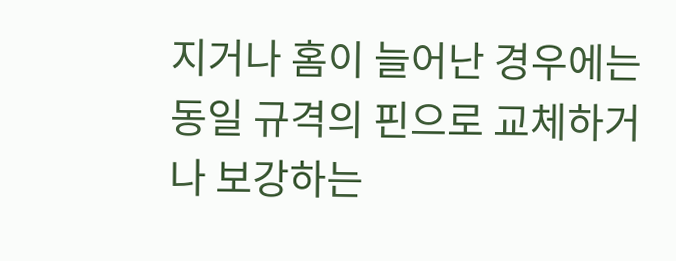지거나 홈이 늘어난 경우에는 동일 규격의 핀으로 교체하거나 보강하는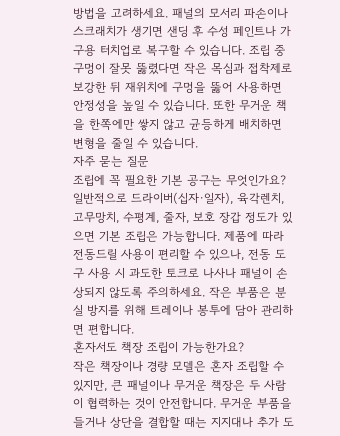방법을 고려하세요. 패널의 모서리 파손이나 스크래치가 생기면 샌딩 후 수성 페인트나 가구용 터치업로 복구할 수 있습니다. 조립 중 구멍이 잘못 뚫렸다면 작은 목심과 접착제로 보강한 뒤 재위치에 구멍을 뚫어 사용하면 안정성을 높일 수 있습니다. 또한 무거운 책을 한쪽에만 쌓지 않고 균등하게 배치하면 변형을 줄일 수 있습니다.
자주 묻는 질문
조립에 꼭 필요한 기본 공구는 무엇인가요?
일반적으로 드라이버(십자·일자), 육각렌치, 고무망치, 수평계, 줄자, 보호 장갑 정도가 있으면 기본 조립은 가능합니다. 제품에 따라 전동드릴 사용이 편리할 수 있으나, 전동 도구 사용 시 과도한 토크로 나사나 패널이 손상되지 않도록 주의하세요. 작은 부품은 분실 방지를 위해 트레이나 봉투에 담아 관리하면 편합니다.
혼자서도 책장 조립이 가능한가요?
작은 책장이나 경량 모델은 혼자 조립할 수 있지만, 큰 패널이나 무거운 책장은 두 사람이 협력하는 것이 안전합니다. 무거운 부품을 들거나 상단을 결합할 때는 지지대나 추가 도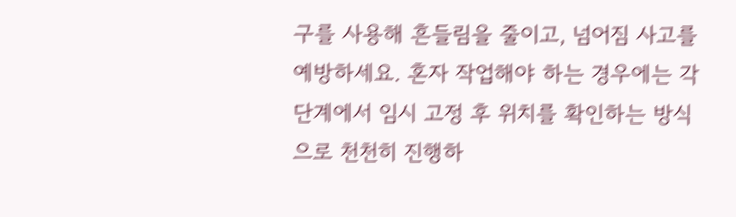구를 사용해 흔들림을 줄이고, 넘어짐 사고를 예방하세요. 혼자 작업해야 하는 경우에는 각 단계에서 임시 고정 후 위치를 확인하는 방식으로 천천히 진행하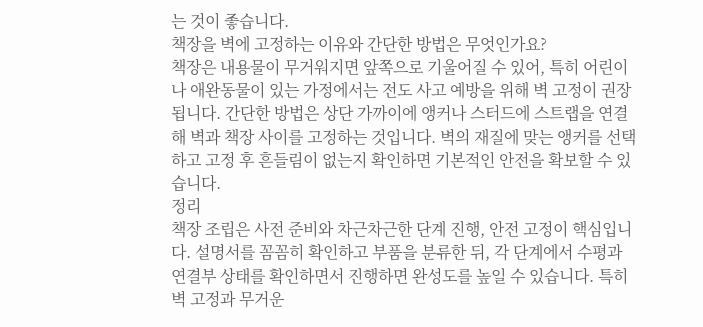는 것이 좋습니다.
책장을 벽에 고정하는 이유와 간단한 방법은 무엇인가요?
책장은 내용물이 무거워지면 앞쪽으로 기울어질 수 있어, 특히 어린이나 애완동물이 있는 가정에서는 전도 사고 예방을 위해 벽 고정이 권장됩니다. 간단한 방법은 상단 가까이에 앵커나 스터드에 스트랩을 연결해 벽과 책장 사이를 고정하는 것입니다. 벽의 재질에 맞는 앵커를 선택하고 고정 후 흔들림이 없는지 확인하면 기본적인 안전을 확보할 수 있습니다.
정리
책장 조립은 사전 준비와 차근차근한 단계 진행, 안전 고정이 핵심입니다. 설명서를 꼼꼼히 확인하고 부품을 분류한 뒤, 각 단계에서 수평과 연결부 상태를 확인하면서 진행하면 완성도를 높일 수 있습니다. 특히 벽 고정과 무거운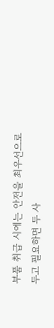부품 취급 시에는 안전을 최우선으로 두고 필요하면 두 사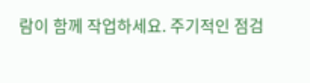람이 함께 작업하세요. 주기적인 점검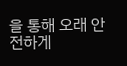을 통해 오래 안전하게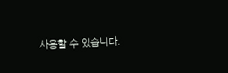사용할 수 있습니다.